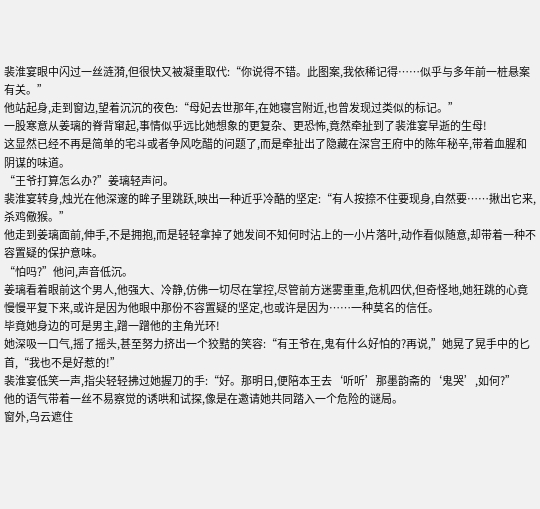裴淮宴眼中闪过一丝涟漪,但很快又被凝重取代:“你说得不错。此图案,我依稀记得……似乎与多年前一桩悬案有关。”
他站起身,走到窗边,望着沉沉的夜色:“母妃去世那年,在她寝宫附近,也曾发现过类似的标记。”
一股寒意从姜璃的脊背窜起,事情似乎远比她想象的更复杂、更恐怖,竟然牵扯到了裴淮宴早逝的生母!
这显然已经不再是简单的宅斗或者争风吃醋的问题了,而是牵扯出了隐藏在深宫王府中的陈年秘辛,带着血腥和阴谋的味道。
“王爷打算怎么办?”姜璃轻声问。
裴淮宴转身,烛光在他深邃的眸子里跳跃,映出一种近乎冷酷的坚定:“有人按捺不住要现身,自然要……揪出它来,杀鸡儆猴。”
他走到姜璃面前,伸手,不是拥抱,而是轻轻拿掉了她发间不知何时沾上的一小片落叶,动作看似随意,却带着一种不容置疑的保护意味。
“怕吗?”他问,声音低沉。
姜璃看着眼前这个男人,他强大、冷静,仿佛一切尽在掌控,尽管前方迷雾重重,危机四伏,但奇怪地,她狂跳的心竟慢慢平复下来,或许是因为他眼中那份不容置疑的坚定,也或许是因为……一种莫名的信任。
毕竟她身边的可是男主,蹭一蹭他的主角光环!
她深吸一口气,摇了摇头,甚至努力挤出一个狡黠的笑容:“有王爷在,鬼有什么好怕的?再说,”她晃了晃手中的匕首,“我也不是好惹的!”
裴淮宴低笑一声,指尖轻轻拂过她握刀的手:“好。那明日,便陪本王去‘听听’那墨韵斋的‘鬼哭’,如何?”
他的语气带着一丝不易察觉的诱哄和试探,像是在邀请她共同踏入一个危险的谜局。
窗外,乌云遮住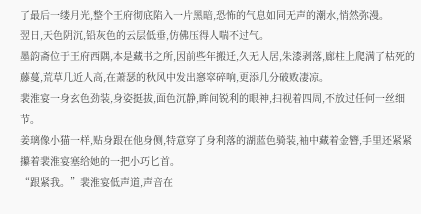了最后一缕月光,整个王府彻底陷入一片黑暗,恐怖的气息如同无声的潮水,悄然弥漫。
翌日,天色阴沉,铅灰色的云层低垂,仿佛压得人喘不过气。
墨韵斋位于王府西隅,本是藏书之所,因前些年搬迁,久无人居,朱漆剥落,廊柱上爬满了枯死的藤蔓,荒草几近人高,在萧瑟的秋风中发出窸窣碎响,更添几分破败凄凉。
裴淮宴一身玄色劲装,身姿挺拔,面色沉静,眸间锐利的眼神,扫视着四周,不放过任何一丝细节。
姜璃像小猫一样,贴身跟在他身侧,特意穿了身利落的湖蓝色骑装,袖中藏着金簪,手里还紧紧攥着裴淮宴塞给她的一把小巧匕首。
“跟紧我。”裴淮宴低声道,声音在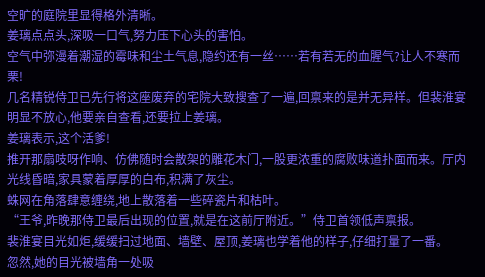空旷的庭院里显得格外清晰。
姜璃点点头,深吸一口气,努力压下心头的害怕。
空气中弥漫着潮湿的霉味和尘土气息,隐约还有一丝……若有若无的血腥气?让人不寒而栗!
几名精锐侍卫已先行将这座废弃的宅院大致搜查了一遍,回禀来的是并无异样。但裴淮宴明显不放心,他要亲自查看,还要拉上姜璃。
姜璃表示,这个活爹!
推开那扇吱呀作响、仿佛随时会散架的雕花木门,一股更浓重的腐败味道扑面而来。厅内光线昏暗,家具蒙着厚厚的白布,积满了灰尘。
蛛网在角落肆意缠绕,地上散落着一些碎瓷片和枯叶。
“王爷,昨晚那侍卫最后出现的位置,就是在这前厅附近。”侍卫首领低声禀报。
裴淮宴目光如炬,缓缓扫过地面、墙壁、屋顶,姜璃也学着他的样子,仔细打量了一番。
忽然,她的目光被墙角一处吸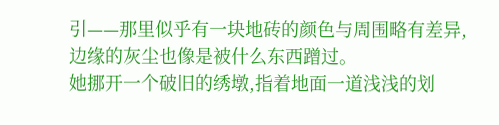引——那里似乎有一块地砖的颜色与周围略有差异,边缘的灰尘也像是被什么东西蹭过。
她挪开一个破旧的绣墩,指着地面一道浅浅的划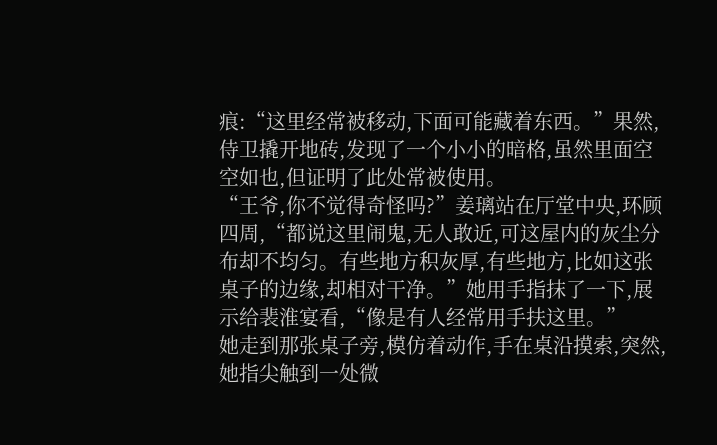痕:“这里经常被移动,下面可能藏着东西。”果然,侍卫撬开地砖,发现了一个小小的暗格,虽然里面空空如也,但证明了此处常被使用。
“王爷,你不觉得奇怪吗?”姜璃站在厅堂中央,环顾四周,“都说这里闹鬼,无人敢近,可这屋内的灰尘分布却不均匀。有些地方积灰厚,有些地方,比如这张桌子的边缘,却相对干净。”她用手指抹了一下,展示给裴淮宴看,“像是有人经常用手扶这里。”
她走到那张桌子旁,模仿着动作,手在桌沿摸索,突然,她指尖触到一处微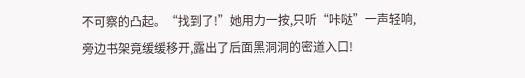不可察的凸起。“找到了!”她用力一按,只听“咔哒”一声轻响,旁边书架竟缓缓移开,露出了后面黑洞洞的密道入口!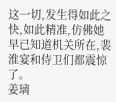这一切,发生得如此之快,如此精准,仿佛她早已知道机关所在,裴淮宴和侍卫们都震惊了。
姜璃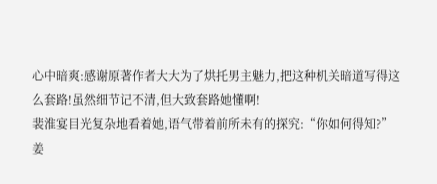心中暗爽:感谢原著作者大大为了烘托男主魅力,把这种机关暗道写得这么套路!虽然细节记不清,但大致套路她懂啊!
裴淮宴目光复杂地看着她,语气带着前所未有的探究:“你如何得知?”
姜